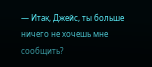— Итак, Джейс, ты больше ничего не хочешь мне сообщить?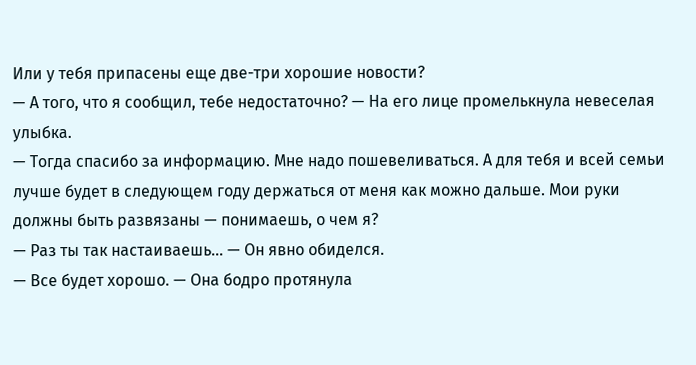Или у тебя припасены еще две-три хорошие новости?
— А того, что я сообщил, тебе недостаточно? — На его лице промелькнула невеселая улыбка.
— Тогда спасибо за информацию. Мне надо пошевеливаться. А для тебя и всей семьи лучше будет в следующем году держаться от меня как можно дальше. Мои руки должны быть развязаны — понимаешь, о чем я?
— Раз ты так настаиваешь… — Он явно обиделся.
— Все будет хорошо. — Она бодро протянула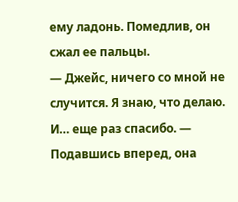ему ладонь. Помедлив, он сжал ее пальцы.
— Джейс, ничего со мной не случится. Я знаю, что делаю. И… еще раз спасибо. — Подавшись вперед, она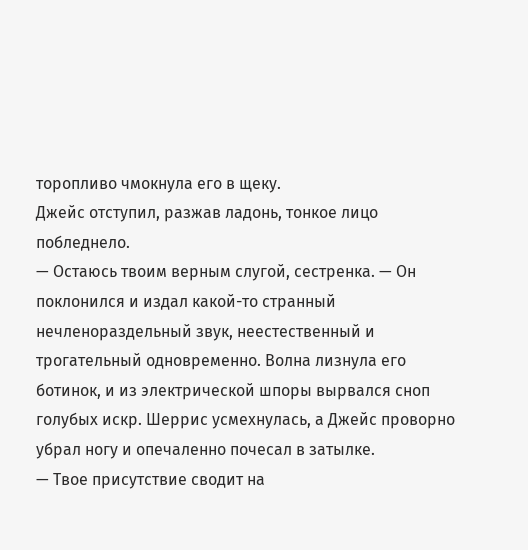торопливо чмокнула его в щеку.
Джейс отступил, разжав ладонь, тонкое лицо побледнело.
— Остаюсь твоим верным слугой, сестренка. — Он поклонился и издал какой-то странный нечленораздельный звук, неестественный и трогательный одновременно. Волна лизнула его ботинок, и из электрической шпоры вырвался сноп голубых искр. Шеррис усмехнулась, а Джейс проворно убрал ногу и опечаленно почесал в затылке.
— Твое присутствие сводит на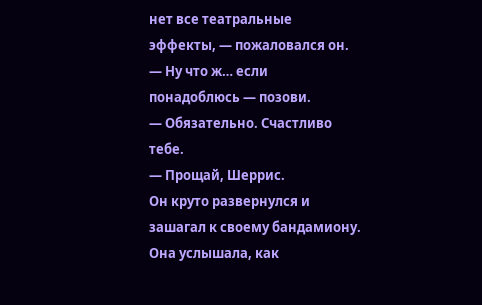нет все театральные эффекты, — пожаловался он. — Ну что ж… если понадоблюсь — позови.
— Обязательно. Счастливо тебе.
— Прощай, Шеррис.
Он круто развернулся и зашагал к своему бандамиону.
Она услышала, как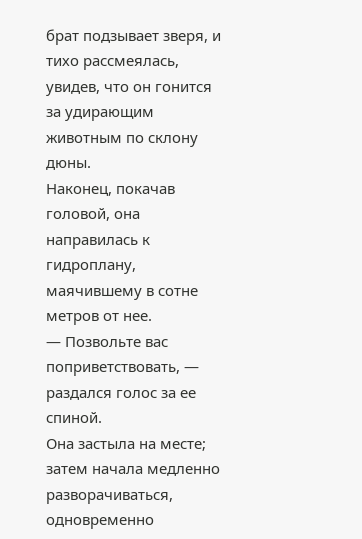брат подзывает зверя, и тихо рассмеялась, увидев, что он гонится за удирающим животным по склону дюны.
Наконец, покачав головой, она направилась к гидроплану, маячившему в сотне метров от нее.
— Позвольте вас поприветствовать, — раздался голос за ее спиной.
Она застыла на месте; затем начала медленно разворачиваться, одновременно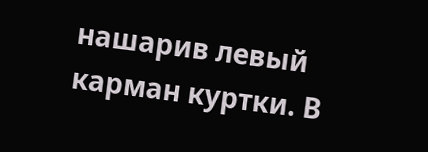нашарив левый карман куртки. В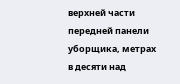верхней части передней панели уборщика, метрах в десяти над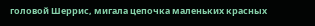головой Шеррис, мигала цепочка маленьких красных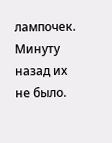лампочек. Минуту назад их не было.